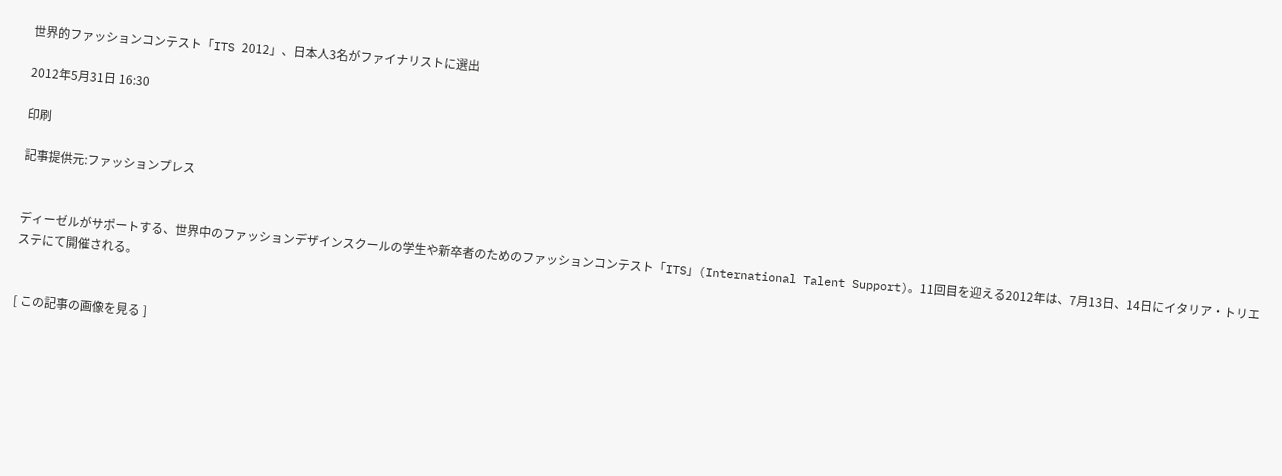世界的ファッションコンテスト「ITS 2012」、日本人3名がファイナリストに選出

2012年5月31日 16:30

印刷

記事提供元:ファッションプレス


ディーゼルがサポートする、世界中のファッションデザインスクールの学生や新卒者のためのファッションコンテスト「ITS」(International Talent Support)。11回目を迎える2012年は、7月13日、14日にイタリア・トリエステにて開催される。


[ この記事の画像を見る ]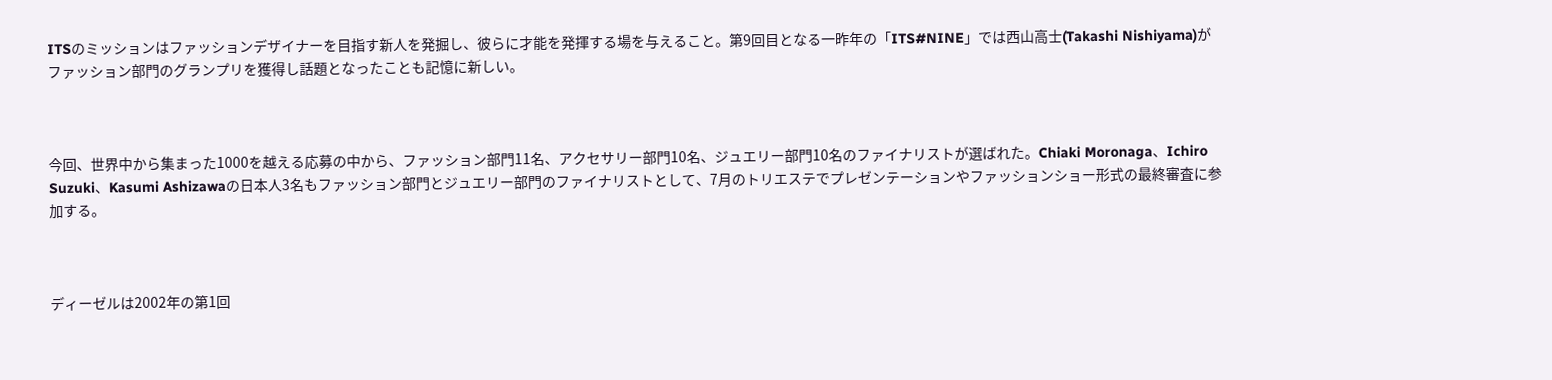ITSのミッションはファッションデザイナーを目指す新人を発掘し、彼らに才能を発揮する場を与えること。第9回目となる一昨年の「ITS#NINE」では西山高士(Takashi Nishiyama)がファッション部門のグランプリを獲得し話題となったことも記憶に新しい。



今回、世界中から集まった1000を越える応募の中から、ファッション部門11名、アクセサリー部門10名、ジュエリー部門10名のファイナリストが選ばれた。Chiaki Moronaga、Ichiro Suzuki、Kasumi Ashizawaの日本人3名もファッション部門とジュエリー部門のファイナリストとして、7月のトリエステでプレゼンテーションやファッションショー形式の最終審査に参加する。



ディーゼルは2002年の第1回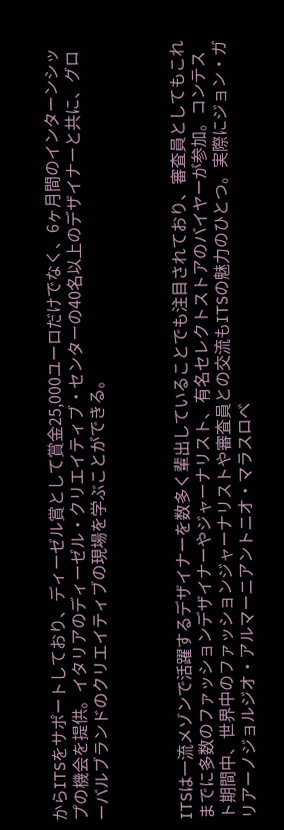からITSをサポートしており、ディーゼル賞として賞金25,000ユーロだけでなく、6ヶ月間のインターンシップの機会を提供。イタリアのディーゼル・クリエイティブ・センターの40名以上のデザイナーと共に、グローバルブランドのクリエイティブの現場を学ぶことができる。



ITSは一流メゾンで活躍するデザイナーを数多く輩出していることでも注目されており、審査員としてもこれまでに多数のファッションデザイナーやジャーナリスト、有名セレクトストアのバイヤーが参加。コンテスト期間中、世界中のファッションジャーナリストや審査員との交流もITSの魅力のひとつ。実際にジョン・ガリアーノジョルジオ・アルマーニアントニオ・マラスロベ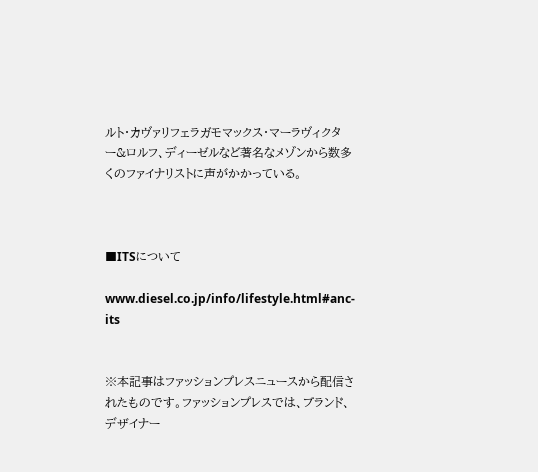ルト・カヴァリフェラガモマックス・マーラヴィクター&ロルフ、ディーゼルなど著名なメゾンから数多くのファイナリストに声がかかっている。



■ITSについて

www.diesel.co.jp/info/lifestyle.html#anc-its


※本記事はファッションプレスニュースから配信されたものです。ファッションプレスでは、ブランド、デザイナー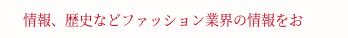情報、歴史などファッション業界の情報をお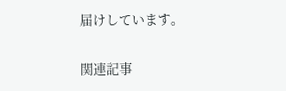届けしています。

関連記事